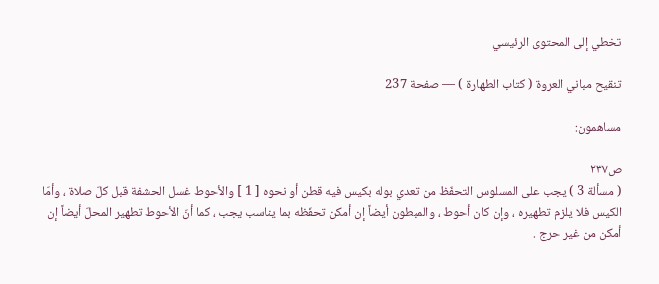تخطي إلى المحتوى الرئيسي

تنقيح مباني العروة ( كتاب الطهارة ) — صفحة 237

مساهمون:

ص٢٣٧
( مسألة 3 ) يجب على المسلوس التحفّظ من تعدي بوله بكيس فيه قطن أو نحوه [ 1 ] والأحوط غسل الحشفة قبل كلّ صلاة ، وأمّا الكيس فلا يلزم تطهيره ، وإن كان أحوط ، والمبطون أيضاً إن أمكن تحفّظه بما يناسب يجب ، كما أنّ الأحوط تطهير المحلّ أيضاً إن أمكن من غير حرج .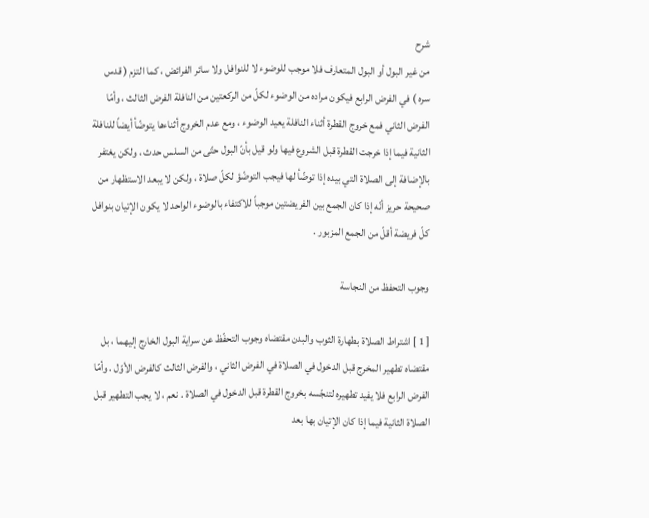شرح
من غير البول أو البول المتعارف فلا موجب للوضوء لا للنوافل ولا سائر الفرائض ، كما التزم ( قدس سره ) في الفرض الرابع فيكون مراده من الوضوء لكلّ من الركعتين من النافلة الفرض الثالث ، وأمّا الفرض الثاني فمع خروج القطرة أثناء النافلة يعيد الوضوء ، ومع عدم الخروج أثناءها يتوضّأ أيضاً للنافلة الثانية فيما إذا خرجت القطرة قبل الشروع فيها ولو قيل بأنّ البول حتّى من السلس حدث ، ولكن يغتفر بالإضافة إلى الصلاة التي بيده إذا توضّأ لها فيجب التوضّؤ لكلّ صلاة ، ولكن لا يبعد الاستظهار من صحيحة حريز أنّه إذا كان الجمع بين الفريضتين موجباً للاكتفاء بالوضوء الواحد لا يكون الإتيان بنوافل كلّ فريضة أقلّ من الجمع المزبور .

وجوب التحفظ من النجاسة

[ 1 ] اشتراط الصلاة بطهارة الثوب والبدن مقتضاه وجوب التحفّظ عن سراية البول الخارج إليهما ، بل مقتضاه تطهير المخرج قبل الدخول في الصلاة في الفرض الثاني ، والفرض الثالث كالفرض الأوّل . وأمّا الفرض الرابع فلا يفيد تطهيره لتنجّسه بخروج القطرة قبل الدخول في الصلاة . نعم ، لا يجب التطهير قبل الصلاة الثانية فيما إذا كان الإتيان بها بعد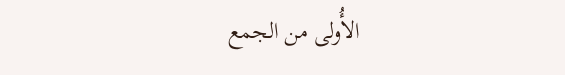الأُولى من الجمع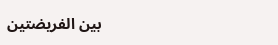بين الفريضتين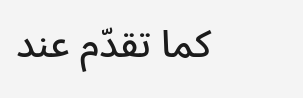كما تقدّم عند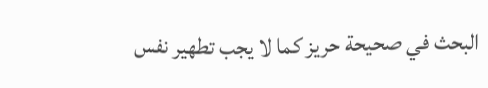البحث في صحيحة حريز كما لا يجب تطهير نفس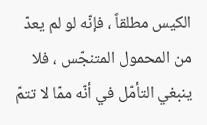الكيس مطلقاً ، فإنّه لو لم يعدّ من المحمول المتنجّس ، فلا ينبغي التأمّل في أنّه ممّا لا تتمّ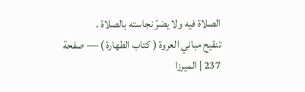الصلاة فيه ولا يضرّ نجاسته بالصلاة .
تنقيح مباني العروة ( كتاب الطهارة ) — صفحة 237 | الميرزا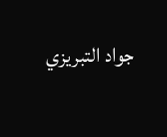جواد التبريزي